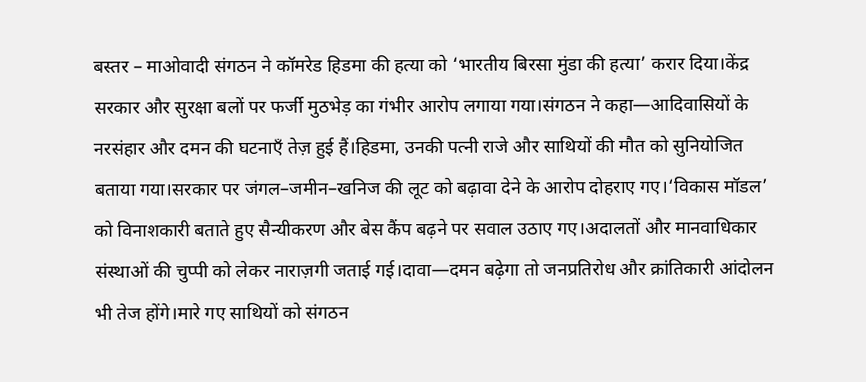बस्तर – माओवादी संगठन ने कॉमरेड हिडमा की हत्या को ‘भारतीय बिरसा मुंडा की हत्या’ करार दिया।केंद्र सरकार और सुरक्षा बलों पर फर्जी मुठभेड़ का गंभीर आरोप लगाया गया।संगठन ने कहा—आदिवासियों के नरसंहार और दमन की घटनाएँ तेज़ हुई हैं।हिडमा, उनकी पत्नी राजे और साथियों की मौत को सुनियोजित बताया गया।सरकार पर जंगल–जमीन–खनिज की लूट को बढ़ावा देने के आरोप दोहराए गए।‘विकास मॉडल’ को विनाशकारी बताते हुए सैन्यीकरण और बेस कैंप बढ़ने पर सवाल उठाए गए।अदालतों और मानवाधिकार संस्थाओं की चुप्पी को लेकर नाराज़गी जताई गई।दावा—दमन बढ़ेगा तो जनप्रतिरोध और क्रांतिकारी आंदोलन भी तेज होंगे।मारे गए साथियों को संगठन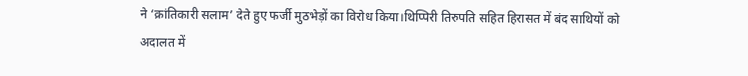ने ‘क्रांतिकारी सलाम’ देते हुए फर्जी मुठभेड़ों का विरोध किया।थिप्पिरी तिरुपति सहित हिरासत में बंद साथियों को अदालत में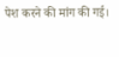पेश करने की मांग की गई।